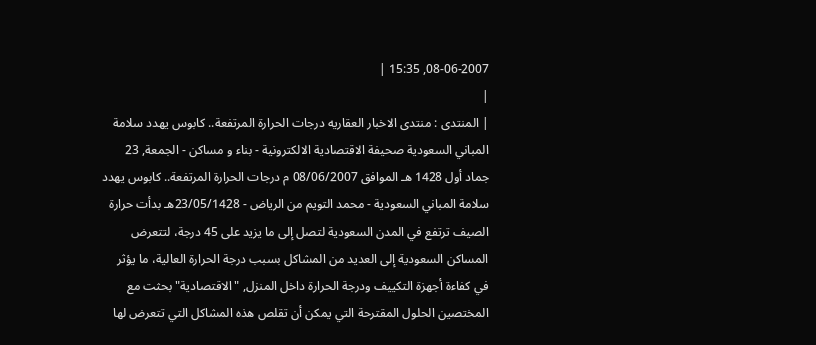08-06-2007, 15:35 |
|
| المنتدى : منتدى الاخبار العقاريه درجات الحرارة المرتفعة.. كابوس يهدد سلامة المباني السعودية صحيفة الاقتصادية الالكترونية - بناء و مساكن - الجمعة, 23 جماد أول 1428 هـ الموافق 08/06/2007 م درجات الحرارة المرتفعة.. كابوس يهدد سلامة المباني السعودية - محمد التويم من الرياض - 23/05/1428هـ بدأت حرارة الصيف ترتفع في المدن السعودية لتصل إلى ما يزيد على 45 درجة، لتتعرض المساكن السعودية إلى العديد من المشاكل بسبب درجة الحرارة العالية، ما يؤثر في كفاءة أجهزة التكييف ودرجة الحرارة داخل المنزل, "الاقتصادية" بحثت مع المختصين الحلول المقترحة التي يمكن أن تقلص هذه المشاكل التي تتعرض لها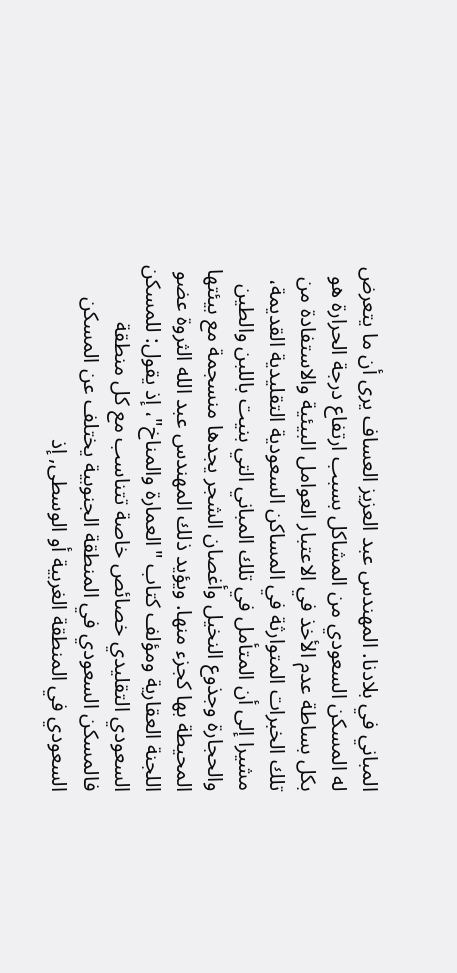المباني في بلادنا. المهندس عبد العزيز العساف يرى أن ما يتعرض له المسكن السعودي من المشاكل بسبب ارتفاع درجة الحرارة هو بكل بساطة عدم الأخذ في الاعتبار العوامل البيئية والاستفادة من تلك الخبرات المتوارثة في المساكن السعودية التقليدية القديمة، مشيرا إلى أن المتأمل في تلك المباني التي بنيت باللبن والطين والحجارة وجذوع النخيل وأغصان الشجر يجدها منسجمة مع بيئتها المحيطة بها كجزء منها. ويؤيد ذلك المهندس عبد الله الثروة عضو اللجنة العقارية ومؤلف كتاب "العمارة والمناخ"، إذ يقول: للمسكن السعودي التقليدي خصائص خاصة تتناسب مع كل منطقة فالمسكن السعودي في المنطقة الجنوبية يختلف عن المسكن السعودي في المنطقة الغربية أو الوسطى, إذ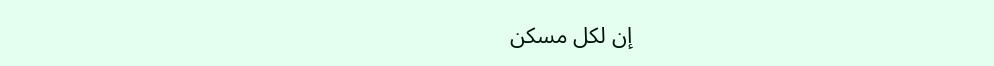إن لكل مسكن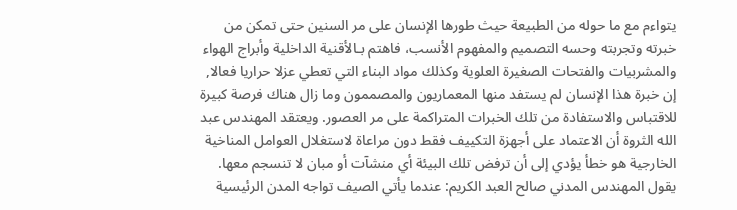يتواءم مع ما حوله من الطبيعة حيث طورها الإنسان على مر السنين حتى تمكن من خبرته وتجربته وحسه التصميم والمفهوم الأنسب، فاهتم بـالأقنية الداخلية وأبراج الهواء والمشربيات والفتحات الصغيرة العلوية وكذلك مواد البناء التي تعطي عزلا حراريا فعالا, إن خبرة هذا الإنسان لم يستفد منها المعماريون والمصممون وما زال هناك فرصة كبيرة للاقتباس والاستفادة من تلك الخبرات المتراكمة على مر العصور. ويعتقد المهندس عبد الله الثروة أن الاعتماد على أجهزة التكييف فقط دون مراعاة لاستغلال العوامل المناخية الخارجية هو خطأ يؤدي إلى أن ترفض تلك البيئة أي منشآت أو مبان لا تنسجم معها. يقول المهندس المدني صالح العبد الكريم: عندما يأتي الصيف تواجه المدن الرئيسية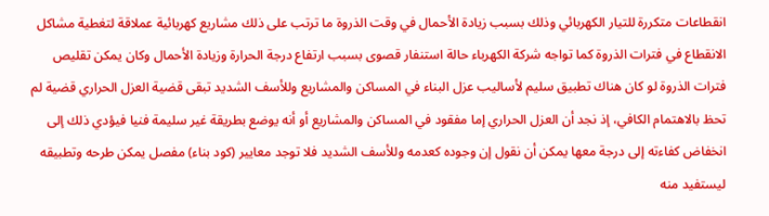انقطاعات متكررة للتيار الكهربائي وذلك بسبب زيادة الأحمال في وقت الذروة ما ترتب على ذلك مشاريع كهربائية عملاقة لتغطية مشاكل الانقطاع في فترات الذروة كما تواجه شركة الكهرباء حالة استنفار قصوى بسبب ارتفاع درجة الحرارة وزيادة الأحمال وكان يمكن تقليص فترات الذروة لو كان هناك تطبيق سليم لأساليب عزل البناء في المساكن والمشاريع وللأسف الشديد تبقى قضية العزل الحراري قضية لم تحظ بالاهتمام الكافي، إذ نجد أن العزل الحراري إما مفقود في المساكن والمشاريع أو أنه يوضع بطريقة غير سليمة فنيا فيؤدي ذلك إلى انخفاض كفاءته إلى درجة معها يمكن أن نقول إن وجوده كعدمه وللأسف الشديد فلا توجد معايير (كود بناء) مفصل يمكن طرحه وتطبيقه ليستفيد منه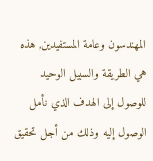المهندسون وعامة المستفيدين, هذه هي الطريقة والسبيل الوحيد للوصول إلى الهدف الذي نأمل الوصول إليه وذلك من أجل تحقيق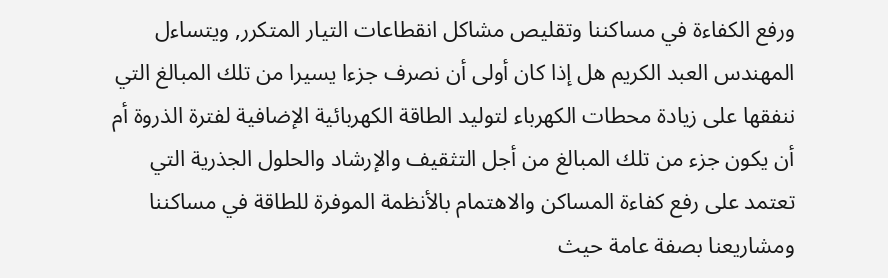ورفع الكفاءة في مساكننا وتقليص مشاكل انقطاعات التيار المتكرر, ويتساءل المهندس العبد الكريم هل إذا كان أولى أن نصرف جزءا يسيرا من تلك المبالغ التي ننفقها على زيادة محطات الكهرباء لتوليد الطاقة الكهربائية الإضافية لفترة الذروة أم أن يكون جزء من تلك المبالغ من أجل التثقيف والإرشاد والحلول الجذرية التي تعتمد على رفع كفاءة المساكن والاهتمام بالأنظمة الموفرة للطاقة في مساكننا ومشاريعنا بصفة عامة حيث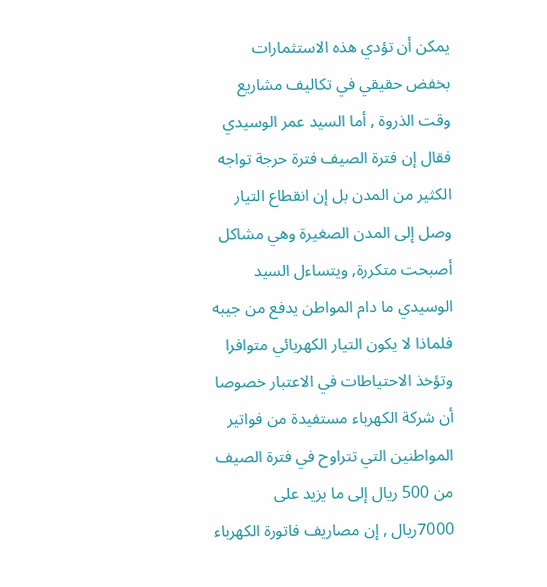يمكن أن تؤدي هذه الاستثمارات بخفض حقيقي في تكاليف مشاريع وقت الذروة , أما السيد عمر الوسيدي فقال إن فترة الصيف فترة حرجة تواجه الكثير من المدن بل إن انقطاع التيار وصل إلى المدن الصغيرة وهي مشاكل أصبحت متكررة, ويتساءل السيد الوسيدي ما دام المواطن يدفع من جيبه فلماذا لا يكون التيار الكهربائي متوافرا وتؤخذ الاحتياطات في الاعتبار خصوصا أن شركة الكهرباء مستفيدة من فواتير المواطنين التي تتراوح في فترة الصيف من 500 ريال إلى ما يزيد على 7000ريال , إن مصاريف فاتورة الكهرباء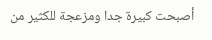أصبحت كبيرة جدا ومزعجة للكثير من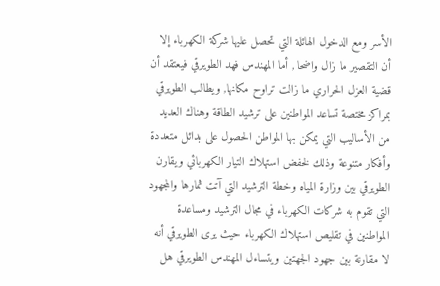الأسر ومع الدخول الهائلة التي تحصل عليها شركة الكهرباء إلا أن التقصير ما زال واضحا , أما المهندس فهد الطويرقي فيعتقد أن قضية العزل الحراري ما زالت تراوح مكانها, ويطالب الطويرقي بمراكز مختصة تساعد المواطنين على ترشيد الطاقة وهناك العديد من الأساليب التي يمكن بها المواطن الحصول على بدائل متعددة وأفكار متنوعة وذلك لخفض استهلاك التيار الكهربائي ويقارن الطويرقي بين وزارة المياه وخطة الترشيد التي آتت ثمارها والمجهود التي تقوم به شركات الكهرباء في مجال الترشيد ومساعدة المواطنين في تقليص استهلاك الكهرباء حيث يرى الطويرقي أنه لا مقارنة بين جهود الجهتين ويتساءل المهندس الطويرقي هل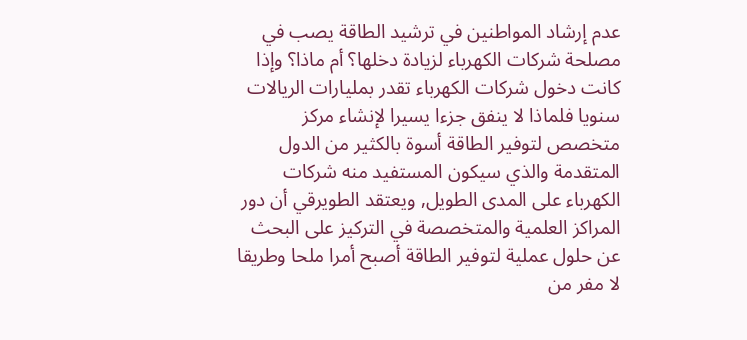عدم إرشاد المواطنين في ترشيد الطاقة يصب في مصلحة شركات الكهرباء لزيادة دخلها؟ أم ماذا؟ وإذا كانت دخول شركات الكهرباء تقدر بمليارات الريالات سنويا فلماذا لا ينفق جزءا يسيرا لإنشاء مركز متخصص لتوفير الطاقة أسوة بالكثير من الدول المتقدمة والذي سيكون المستفيد منه شركات الكهرباء على المدى الطويل, ويعتقد الطويرقي أن دور المراكز العلمية والمتخصصة في التركيز على البحث عن حلول عملية لتوفير الطاقة أصبح أمرا ملحا وطريقا لا مفر من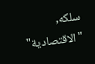سلكه, "الاقتصادية"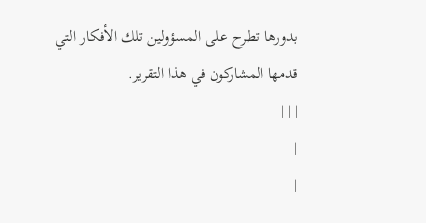بدورها تطرح على المسؤولين تلك الأفكار التي قدمها المشاركون في هذا التقرير.
| | |
|
|